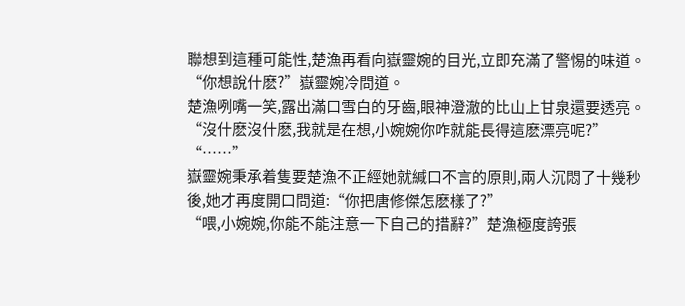聯想到這種可能性,楚漁再看向嶽靈婉的目光,立即充滿了警惕的味道。
“你想說什麽?”嶽靈婉冷問道。
楚漁咧嘴一笑,露出滿口雪白的牙齒,眼神澄澈的比山上甘泉還要透亮。“沒什麽沒什麽,我就是在想,小婉婉你咋就能長得這麽漂亮呢?”
“……”
嶽靈婉秉承着隻要楚漁不正經她就緘口不言的原則,兩人沉悶了十幾秒後,她才再度開口問道:“你把唐修傑怎麽樣了?”
“喂,小婉婉,你能不能注意一下自己的措辭?”楚漁極度誇張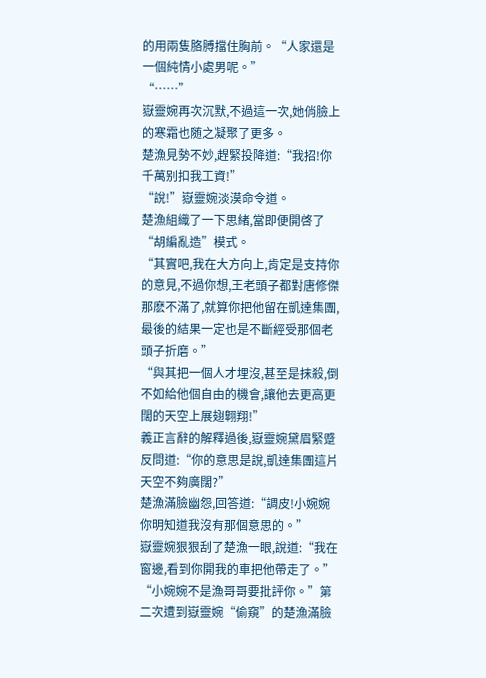的用兩隻胳膊擋住胸前。“人家還是一個純情小處男呢。”
“……”
嶽靈婉再次沉默,不過這一次,她俏臉上的寒霜也随之凝聚了更多。
楚漁見勢不妙,趕緊投降道:“我招!你千萬别扣我工資!”
“說!”嶽靈婉淡漠命令道。
楚漁組織了一下思緒,當即便開啓了“胡編亂造”模式。
“其實吧,我在大方向上,肯定是支持你的意見,不過你想,王老頭子都對唐修傑那麽不滿了,就算你把他留在凱達集團,最後的結果一定也是不斷經受那個老頭子折磨。”
“與其把一個人才埋沒,甚至是抹殺,倒不如給他個自由的機會,讓他去更高更闊的天空上展翅翺翔!”
義正言辭的解釋過後,嶽靈婉黛眉緊蹙反問道:“你的意思是說,凱達集團這片天空不夠廣闊?”
楚漁滿臉幽怨,回答道:“調皮!小婉婉你明知道我沒有那個意思的。”
嶽靈婉狠狠刮了楚漁一眼,說道:“我在窗邊,看到你開我的車把他帶走了。”
“小婉婉不是漁哥哥要批評你。”第二次遭到嶽靈婉“偷窺”的楚漁滿臉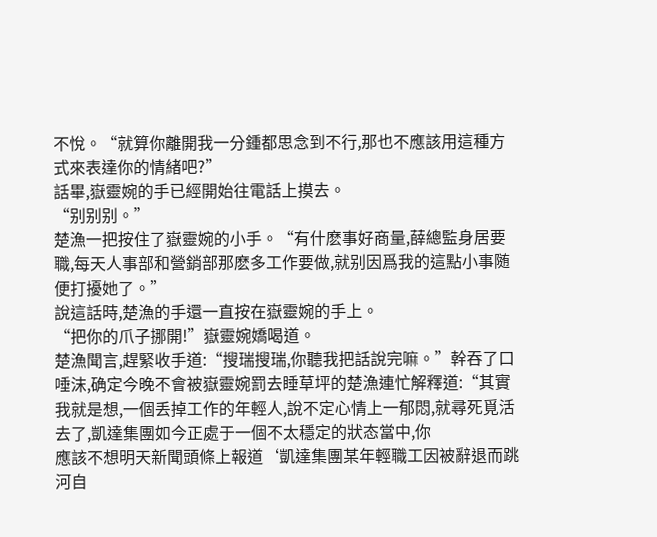不悅。“就算你離開我一分鍾都思念到不行,那也不應該用這種方式來表達你的情緒吧?”
話畢,嶽靈婉的手已經開始往電話上摸去。
“别别别。”
楚漁一把按住了嶽靈婉的小手。“有什麽事好商量,薛總監身居要職,每天人事部和營銷部那麽多工作要做,就别因爲我的這點小事随便打擾她了。”
說這話時,楚漁的手還一直按在嶽靈婉的手上。
“把你的爪子挪開!”嶽靈婉嬌喝道。
楚漁聞言,趕緊收手道:“搜瑞搜瑞,你聽我把話說完嘛。”幹吞了口唾沫,确定今晚不會被嶽靈婉罰去睡草坪的楚漁連忙解釋道:“其實我就是想,一個丢掉工作的年輕人,說不定心情上一郁悶,就尋死覓活去了,凱達集團如今正處于一個不太穩定的狀态當中,你
應該不想明天新聞頭條上報道‘凱達集團某年輕職工因被辭退而跳河自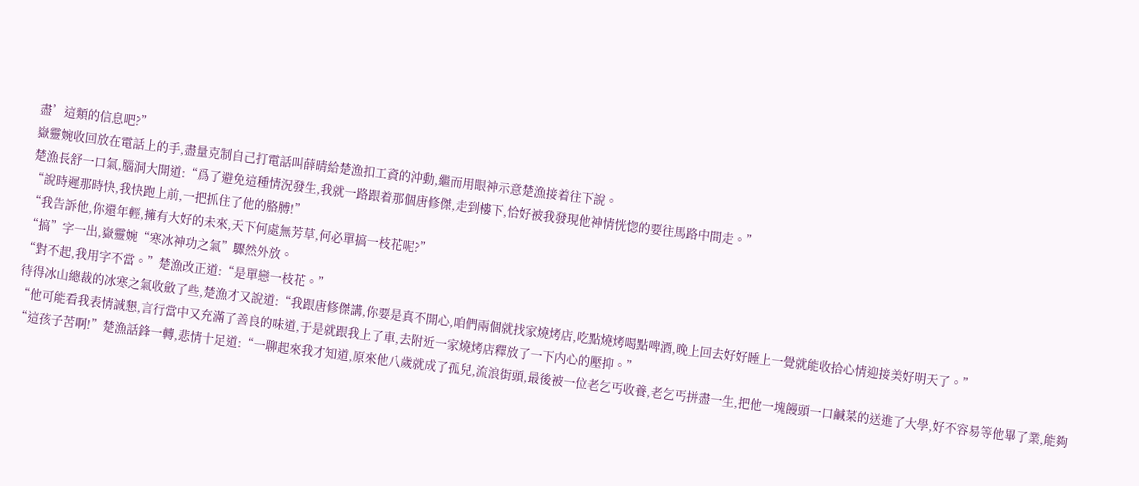盡’這類的信息吧?”
嶽靈婉收回放在電話上的手,盡量克制自己打電話叫薛晴給楚漁扣工資的沖動,繼而用眼神示意楚漁接着往下說。
楚漁長舒一口氣,腦洞大開道:“爲了避免這種情況發生,我就一路跟着那個唐修傑,走到樓下,恰好被我發現他神情恍惚的要往馬路中間走。”
“說時遲那時快,我快跑上前,一把抓住了他的胳膊!”
“我告訴他,你還年輕,擁有大好的未來,天下何處無芳草,何必單搞一枝花呢?”
“搞”字一出,嶽靈婉“寒冰神功之氣”驟然外放。
“對不起,我用字不當。”楚漁改正道:“是單戀一枝花。”
待得冰山總裁的冰寒之氣收斂了些,楚漁才又說道:“我跟唐修傑講,你要是真不開心,咱們兩個就找家燒烤店,吃點燒烤喝點啤酒,晚上回去好好睡上一覺就能收拾心情迎接美好明天了。”
“他可能看我表情誠懇,言行當中又充滿了善良的味道,于是就跟我上了車,去附近一家燒烤店釋放了一下内心的壓抑。”
“這孩子苦啊!”楚漁話鋒一轉,悲情十足道:“一聊起來我才知道,原來他八歲就成了孤兒,流浪街頭,最後被一位老乞丐收養,老乞丐拼盡一生,把他一塊饅頭一口鹹菜的送進了大學,好不容易等他畢了業,能夠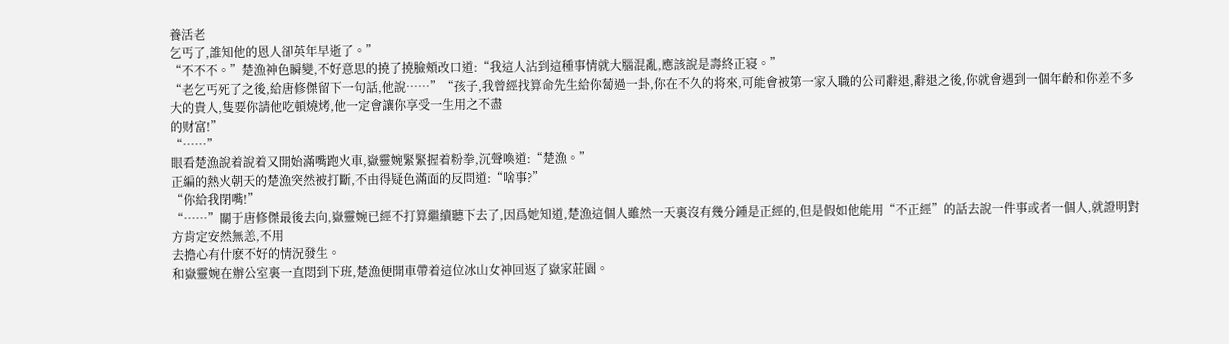養活老
乞丐了,誰知他的恩人卻英年早逝了。”
“不不不。”楚漁神色瞬變,不好意思的撓了撓臉頰改口道:“我這人沾到這種事情就大腦混亂,應該說是壽終正寝。”
“老乞丐死了之後,給唐修傑留下一句話,他說……”“孩子,我曾經找算命先生給你蔔過一卦,你在不久的将來,可能會被第一家入職的公司辭退,辭退之後,你就會遇到一個年齡和你差不多大的貴人,隻要你請他吃頓燒烤,他一定會讓你享受一生用之不盡
的财富!”
“……”
眼看楚漁說着說着又開始滿嘴跑火車,嶽靈婉緊緊握着粉拳,沉聲喚道:“楚漁。”
正編的熱火朝天的楚漁突然被打斷,不由得疑色滿面的反問道:“啥事?”
“你給我閉嘴!”
“……”關于唐修傑最後去向,嶽靈婉已經不打算繼續聽下去了,因爲她知道,楚漁這個人雖然一天裏沒有幾分鍾是正經的,但是假如他能用“不正經”的話去說一件事或者一個人,就證明對方肯定安然無恙,不用
去擔心有什麽不好的情況發生。
和嶽靈婉在辦公室裏一直悶到下班,楚漁便開車帶着這位冰山女神回返了嶽家莊園。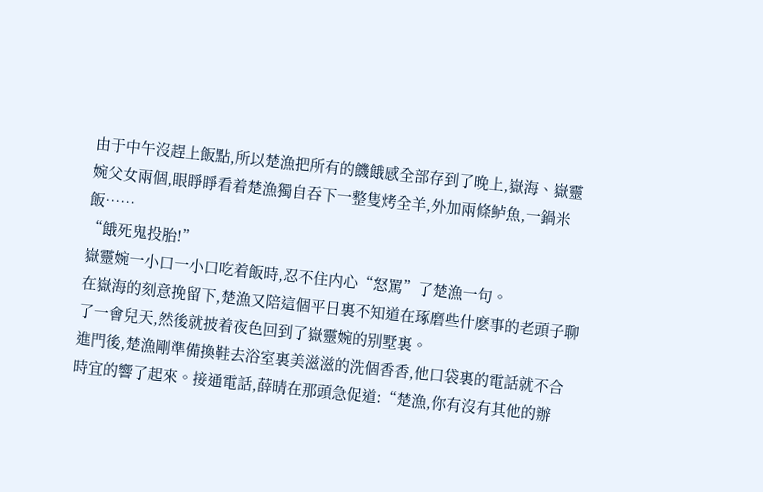由于中午沒趕上飯點,所以楚漁把所有的饑餓感全部存到了晚上,嶽海、嶽靈婉父女兩個,眼睜睜看着楚漁獨自吞下一整隻烤全羊,外加兩條鲈魚,一鍋米飯……
“餓死鬼投胎!”
嶽靈婉一小口一小口吃着飯時,忍不住内心“怒罵”了楚漁一句。
在嶽海的刻意挽留下,楚漁又陪這個平日裏不知道在琢磨些什麽事的老頭子聊了一會兒天,然後就披着夜色回到了嶽靈婉的别墅裏。
進門後,楚漁剛準備換鞋去浴室裏美滋滋的洗個香香,他口袋裏的電話就不合時宜的響了起來。接通電話,薛晴在那頭急促道:“楚漁,你有沒有其他的辦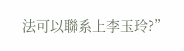法可以聯系上李玉玲?”